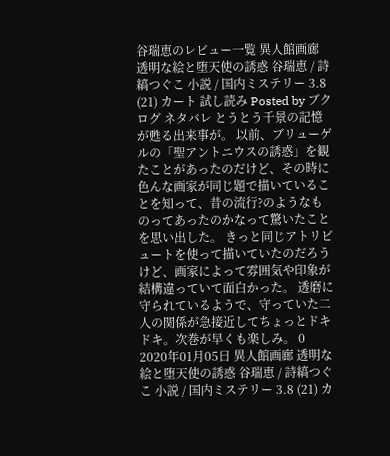谷瑞恵のレビュー一覧 異人館画廊 透明な絵と堕天使の誘惑 谷瑞恵 / 詩縞つぐこ 小説 / 国内ミステリー 3.8 (21) カート 試し読み Posted by ブクログ ネタバレ とうとう千景の記憶が甦る出来事が。 以前、ブリューゲルの「聖アントニウスの誘惑」を観たことがあったのだけど、その時に色んな画家が同じ題で描いていることを知って、昔の流行?のようなものってあったのかなって驚いたことを思い出した。 きっと同じアトリビュートを使って描いていたのだろうけど、画家によって雰囲気や印象が結構違っていて面白かった。 透磨に守られているようで、守っていた二人の関係が急接近してちょっとドキドキ。次巻が早くも楽しみ。 0 2020年01月05日 異人館画廊 透明な絵と堕天使の誘惑 谷瑞恵 / 詩縞つぐこ 小説 / 国内ミステリー 3.8 (21) カ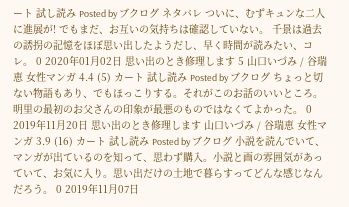ート 試し読み Posted by ブクログ ネタバレ ついに、むずキュンな二人に進展が! でもまだ、お互いの気持ちは確認していない。 千景は過去の誘拐の記憶をほぼ思い出したようだし、早く時間が読みたい、コレ。 0 2020年01月02日 思い出のとき修理します 5 山口いづみ / 谷瑞恵 女性マンガ 4.4 (5) カート 試し読み Posted by ブクログ ちょっと切ない物語もあり、でもほっこりする。それがこのお話のいいところ。明里の最初のお父さんの印象が最悪のものではなくてよかった。 0 2019年11月20日 思い出のとき修理します 山口いづみ / 谷瑞恵 女性マンガ 3.9 (16) カート 試し読み Posted by ブクログ 小説を読んでいて、マンガが出ているのを知って、思わず購入。小説と画の雰囲気があっていて、お気に入り。思い出だけの土地で暮らすってどんな感じなんだろう。 0 2019年11月07日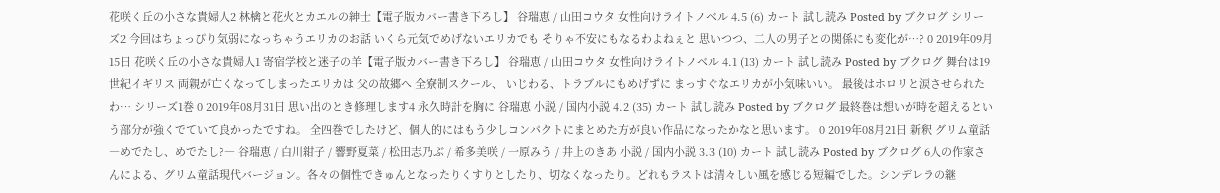花咲く丘の小さな貴婦人2 林檎と花火とカエルの紳士【電子版カバー書き下ろし】 谷瑞恵 / 山田コウタ 女性向けライトノベル 4.5 (6) カート 試し読み Posted by ブクログ シリーズ2 今回はちょっぴり気弱になっちゃうエリカのお話 いくら元気でめげないエリカでも そりゃ不安にもなるわよねぇと 思いつつ、二人の男子との関係にも変化が…? 0 2019年09月15日 花咲く丘の小さな貴婦人1 寄宿学校と迷子の羊【電子版カバー書き下ろし】 谷瑞恵 / 山田コウタ 女性向けライトノベル 4.1 (13) カート 試し読み Posted by ブクログ 舞台は19世紀イギリス 両親が亡くなってしまったエリカは 父の故郷へ 全寮制スクール、 いじわる、トラブルにもめげずに まっすぐなエリカが小気味いい。 最後はホロリと涙させられたわ… シリーズ1巻 0 2019年08月31日 思い出のとき修理します4 永久時計を胸に 谷瑞恵 小説 / 国内小説 4.2 (35) カート 試し読み Posted by ブクログ 最終巻は想いが時を超えるという部分が強くでていて良かったですね。 全四巻でしたけど、個人的にはもう少しコンパクトにまとめた方が良い作品になったかなと思います。 0 2019年08月21日 新釈 グリム童話 ―めでたし、めでたし?― 谷瑞恵 / 白川紺子 / 響野夏菜 / 松田志乃ぶ / 希多美咲 / 一原みう / 井上のきあ 小説 / 国内小説 3.3 (10) カート 試し読み Posted by ブクログ 6人の作家さんによる、グリム童話現代バージョン。各々の個性できゅんとなったりくすりとしたり、切なくなったり。どれもラストは清々しい風を感じる短編でした。シンデレラの継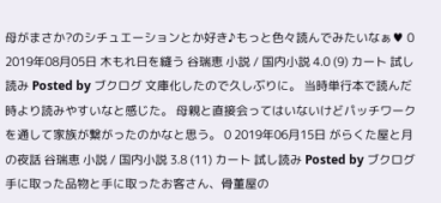母がまさか?のシチュエーションとか好き♪もっと色々読んでみたいなぁ♥ 0 2019年08月05日 木もれ日を縫う 谷瑞恵 小説 / 国内小説 4.0 (9) カート 試し読み Posted by ブクログ 文庫化したので久しぶりに。 当時単行本で読んだ時より読みやすいなと感じた。 母親と直接会ってはいないけどパッチワークを通して家族が繋がったのかなと思う。 0 2019年06月15日 がらくた屋と月の夜話 谷瑞恵 小説 / 国内小説 3.8 (11) カート 試し読み Posted by ブクログ 手に取った品物と手に取ったお客さん、骨董屋の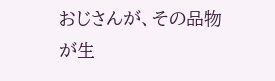おじさんが、その品物が生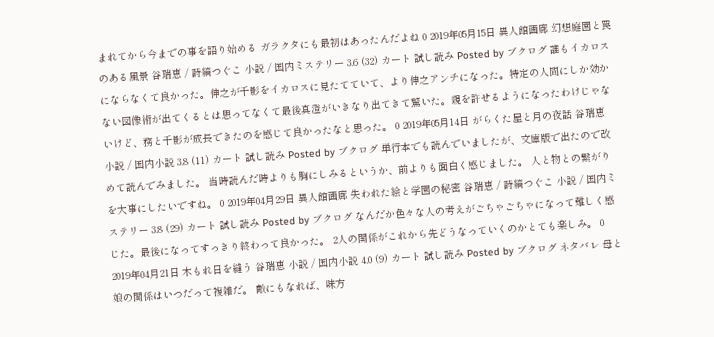まれてから今までの事を語り始める ガラクタにも最初はあったんだよね 0 2019年05月15日 異人館画廊 幻想庭園と罠のある風景 谷瑞恵 / 詩縞つぐこ 小説 / 国内ミステリー 3.6 (32) カート 試し読み Posted by ブクログ 誰もイカロスにならなくて良かった。伸之が千影をイカロスに見たてていて、より伸之アンチになった。特定の人間にしか効かない図像術が出てくるとは思ってなくて最後真澄がいきなり出てきて驚いた。親を許せるようになったわけじゃないけど、務と千影が成長できたのを感じて良かったなと思った。 0 2019年05月14日 がらくた屋と月の夜話 谷瑞恵 小説 / 国内小説 3.8 (11) カート 試し読み Posted by ブクログ 単行本でも読んでいましたが、文庫版で出たので改めて読んでみました。 当時読んだ時よりも胸にしみるというか、前よりも面白く感じました。 人と物との繋がりを大事にしたいですね。 0 2019年04月29日 異人館画廊 失われた絵と学園の秘密 谷瑞恵 / 詩縞つぐこ 小説 / 国内ミステリー 3.8 (29) カート 試し読み Posted by ブクログ なんだか色々な人の考えがごちゃごちゃになって難しく感じた。最後になってすっきり終わって良かった。 2人の関係がこれから先どうなっていくのかとても楽しみ。 0 2019年04月21日 木もれ日を縫う 谷瑞恵 小説 / 国内小説 4.0 (9) カート 試し読み Posted by ブクログ ネタバレ 母と娘の関係はいつだって複雑だ。 敵にもなれば、味方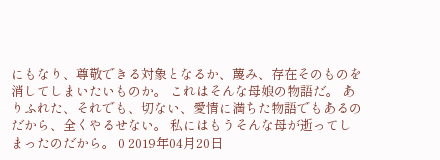にもなり、尊敬できる対象となるか、蔑み、存在そのものを消してしまいたいものか。 これはそんな母娘の物語だ。 ありふれた、それでも、切ない、愛情に満ちた物語でもあるのだから、全くやるせない。 私にはもうそんな母が逝ってしまったのだから。 0 2019年04月20日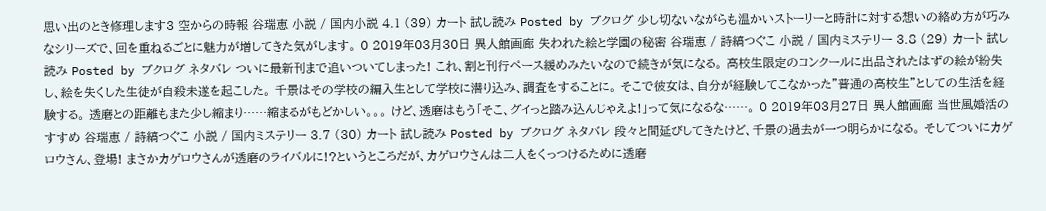思い出のとき修理します3 空からの時報 谷瑞恵 小説 / 国内小説 4.1 (39) カート 試し読み Posted by ブクログ 少し切ないながらも温かいストーリーと時計に対する想いの絡め方が巧みなシリーズで、回を重ねるごとに魅力が増してきた気がします。 0 2019年03月30日 異人館画廊 失われた絵と学園の秘密 谷瑞恵 / 詩縞つぐこ 小説 / 国内ミステリー 3.8 (29) カート 試し読み Posted by ブクログ ネタバレ ついに最新刊まで追いついてしまった! これ、割と刊行ペース緩めみたいなので続きが気になる。 高校生限定のコンクールに出品されたはずの絵が紛失し、絵を失くした生徒が自殺未遂を起こした。 千景はその学校の編入生として学校に潜り込み、調査をすることに。 そこで彼女は、自分が経験してこなかった"普通の高校生”としての生活を経験する。 透磨との距離もまた少し縮まり……縮まるがもどかしい。。。 けど、透磨はもう「そこ、グイっと踏み込んじゃえよ!」って気になるな……。 0 2019年03月27日 異人館画廊 当世風婚活のすすめ 谷瑞恵 / 詩縞つぐこ 小説 / 国内ミステリー 3.7 (30) カート 試し読み Posted by ブクログ ネタバレ 段々と間延びしてきたけど、千景の過去が一つ明らかになる。 そしてついにカゲロウさん、登場! まさかカゲロウさんが透磨のライバルに!?というところだが、カゲロウさんは二人をくっつけるために透磨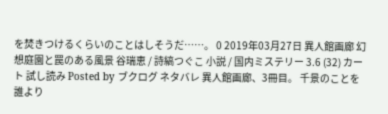を焚きつけるくらいのことはしそうだ……。 0 2019年03月27日 異人館画廊 幻想庭園と罠のある風景 谷瑞恵 / 詩縞つぐこ 小説 / 国内ミステリー 3.6 (32) カート 試し読み Posted by ブクログ ネタバレ 異人館画廊、3冊目。 千景のことを誰より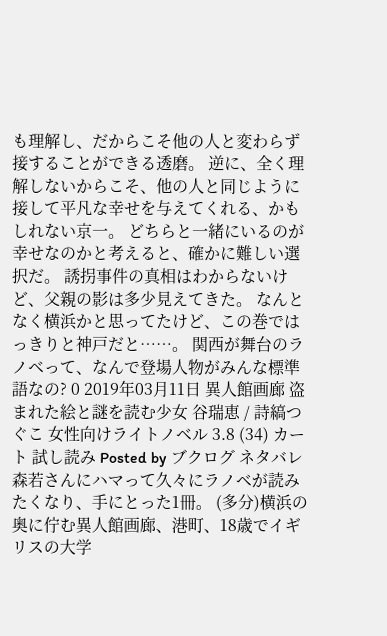も理解し、だからこそ他の人と変わらず接することができる透磨。 逆に、全く理解しないからこそ、他の人と同じように接して平凡な幸せを与えてくれる、かもしれない京一。 どちらと一緒にいるのが幸せなのかと考えると、確かに難しい選択だ。 誘拐事件の真相はわからないけど、父親の影は多少見えてきた。 なんとなく横浜かと思ってたけど、この巻ではっきりと神戸だと……。 関西が舞台のラノベって、なんで登場人物がみんな標準語なの? 0 2019年03月11日 異人館画廊 盗まれた絵と謎を読む少女 谷瑞恵 / 詩縞つぐこ 女性向けライトノベル 3.8 (34) カート 試し読み Posted by ブクログ ネタバレ 森若さんにハマって久々にラノベが読みたくなり、手にとった1冊。 (多分)横浜の奥に佇む異人館画廊、港町、18歳でイギリスの大学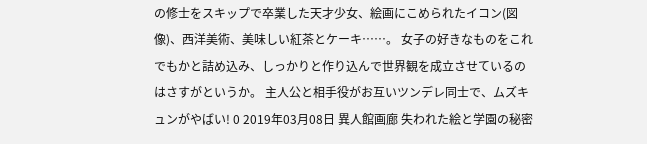の修士をスキップで卒業した天才少女、絵画にこめられたイコン(図像)、西洋美術、美味しい紅茶とケーキ……。 女子の好きなものをこれでもかと詰め込み、しっかりと作り込んで世界観を成立させているのはさすがというか。 主人公と相手役がお互いツンデレ同士で、ムズキュンがやばい! 0 2019年03月08日 異人館画廊 失われた絵と学園の秘密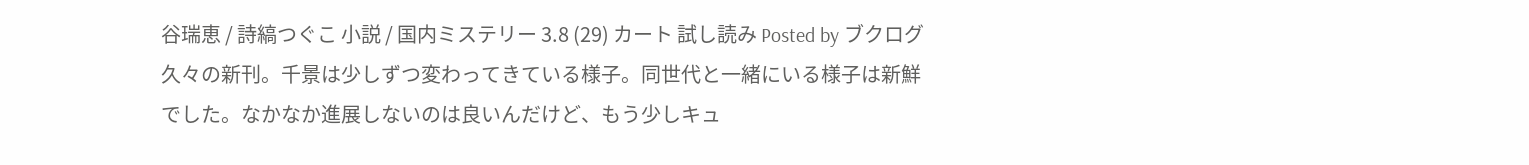谷瑞恵 / 詩縞つぐこ 小説 / 国内ミステリー 3.8 (29) カート 試し読み Posted by ブクログ 久々の新刊。千景は少しずつ変わってきている様子。同世代と一緒にいる様子は新鮮でした。なかなか進展しないのは良いんだけど、もう少しキュ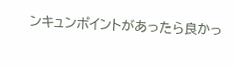ンキュンポイントがあったら良かっ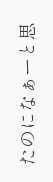たのになぁーと思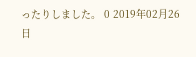ったりしました。 0 2019年02月26日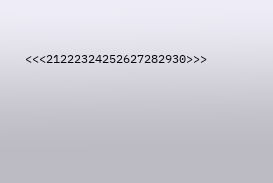<<<21222324252627282930>>>